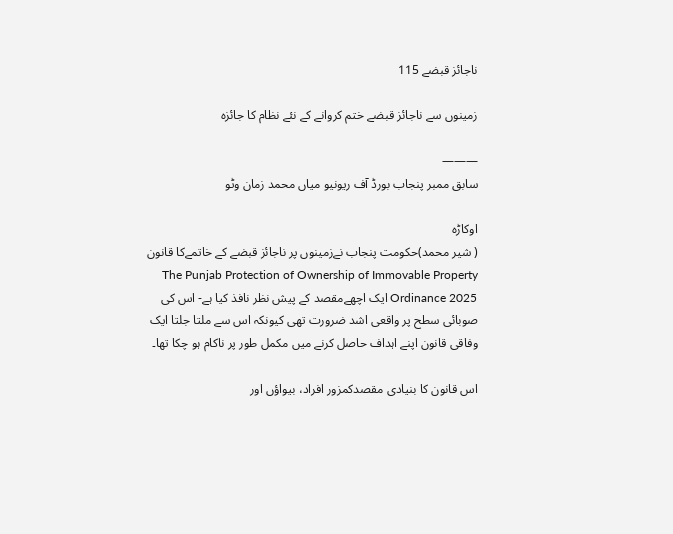ناجائز قبضے 115

زمینوں سے ناجائز قبضے ختم کروانے کے نئے نظام کا جائزہ

———
سابق ممبر پنجاب بورڈ آف ریونیو میاں محمد زمان وٹو

اوکاڑہ
( شیر محمد)حکومت پنجاب نےزمینوں پر ناجائز قبضے کے خاتمےکا قانون The Punjab Protection of Ownership of Immovable Property Ordinance 2025 ایک اچھےمقصد کے پیش نظر نافذ کیا ہے- اس کی صوبائی سطح پر واقعی اشد ضرورت تھی کیونکہ اس سے ملتا جلتا ایک وفاقی قانون اپنے اہداف حاصل کرنے میں مکمل طور پر ناکام ہو چکا تھا۔

اس قانون کا بنیادی مقصدکمزور افراد، بیواؤں اور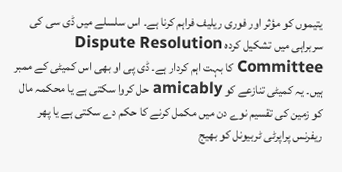یتیموں کو مؤثر اور فوری ریلیف فراہم کرنا ہے۔ اس سلسلے میں ڈی سی کی سربراہی میں تشکیل کردہ Dispute Resolution Committee کا بہت اہم کردار ہے۔ ڈی پی او بھی اس کمیٹی کے ممبر ہیں۔ یہ کمیٹی تنازعے کو amicably حل کروا سکتی ہے یا محکمہ مال کو زمین کی تقسیم نوے دن میں مکمل کرنے کا حکم دے سکتی ہے یا پھر ریفرنس پراپرٹی ٹربیونل کو بھیج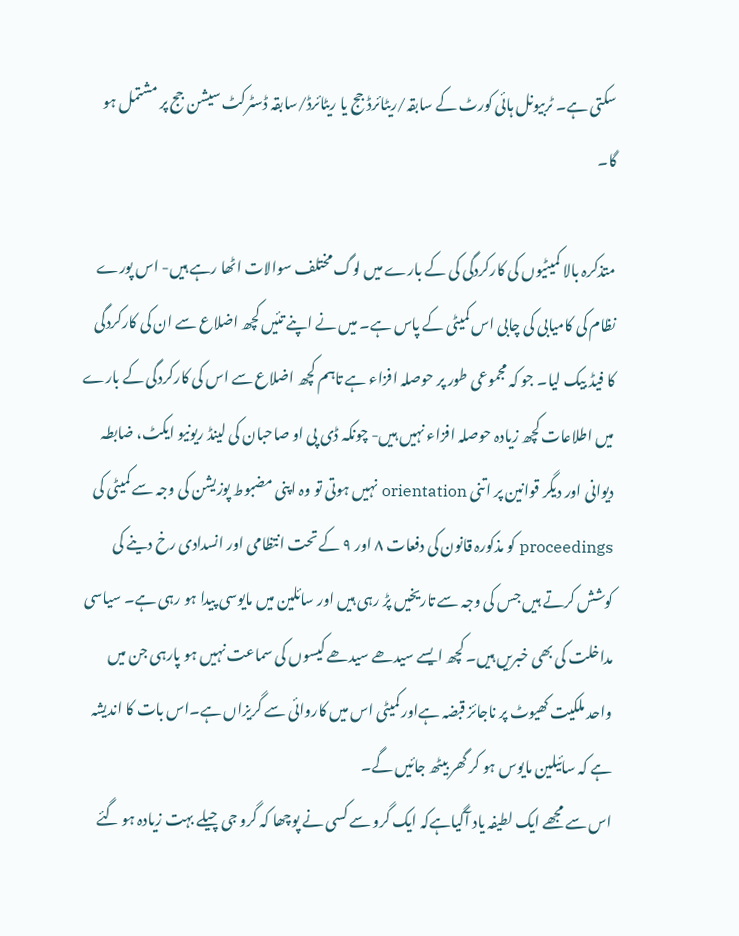سکتی ہے۔ ٹربیونل ہائی کورٹ کے سابقہ/ریٹائرڈ جج یا ریٹائرڈ/سابقہ ڈسٹرکٹ سیشن جج پر مشتمل ہو گا۔

متذکرہ بالا کمیٹیوں کی کارکردگی کی کے بارے میں لوگ مختلف سوالات اٹھا رہے ہیں- اس پورے نظام کی کامیابی کی چابی اس کمیٹی کے پاس ہے۔ میں نے اپنے تئیں کچھ اضلاع سے ان کی کارکردگی کا فیڈ بیک لیا۔ جو کہ مجموعی طور پر حوصلہ افزاء ہے تاہم کچھ اضلاع سے اس کی کارکردگی کے بارے میں اطلاعات کچھ زیادہ حوصلہ افزاء نہیں ہیں- چونکہ ڈی پی او صاحبان کی لینڈ ریونیو ایکٹ، ضابطہ دیوانی اور دیگر قوانین پر اتنی orientation نہیں ہوتی تو وہ اپنی مضبوط پوزیشن کی وجہ سے کمیٹی کی proceedings کو مذکورہ قانون کی دفعات ۸ اور ۹ کے تحت انتظامی اور انسدادی رخ دینے کی کوشش کرتے ہیں جس کی وجہ سے تاریخیں پڑ رہی ہیں اور سائلین میں مایوسی پیدا ہو رہی ہے۔ سیاسی مداخلت کی بھی خبریں ہیں۔ کچھ ایسے سیدھے سیدھے کیسوں کی سماعت نہیں ہو پارہی جن میں واحد ملکیت کھیوٹ پر ناجائز قبضہ ہےاور کمیٹی اس میں کاروائی سے گریزاں ہے۔اس بات کا اندیشہ ہے کہ سائیلین مایوس ہو کر گھر بیٹھ جائیں گے۔
اس سے مجھے ایک لطیفہ یاد آگیاہےکہ ایک گرو سے کسی نے پوچھا کہ گرو جی چیلے بہت زیادہ ہو گئے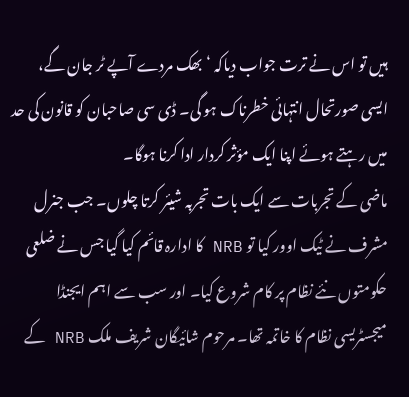ہیں تو اس نے ترت جواب دیاکہ ‘بھک مردے آپے ٹر جان گے،
ایسی صورتحال انتہائی خطرناک ہو گی۔ ڈی سی صاحبان کو قانون کی حد میں رہتے ہوئے اپنا ایک مؤثر کردار ادا کرنا ہوگا۔
ماضی کے تجربات سے ایک بات تجربہ شیئر کرتا چلوں۔ جب جنرل مشرف نے ٹیک اوور کیا تو NRB کا ادارہ قائم کیا گیا جس نے ضلعی حکومتوں نئے نظام پر کام شروع کیا۔ اور سب سے اہم ایجنڈا میجسٹریسی نظام کا خاتمہ تھا۔ مرحوم شائیگان شریف ملک NRB کے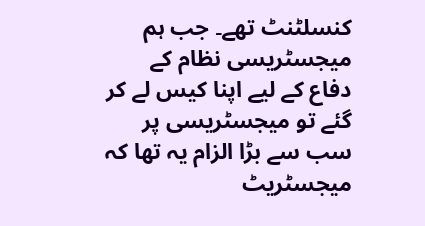کنسلٹنٹ تھے۔ جب ہم میجسٹریسی نظام کے دفاع کے لیے اپنا کیس لے کر گئے تو میجسٹریسی پر سب سے بڑا الزام یہ تھا کہ میجسٹریٹ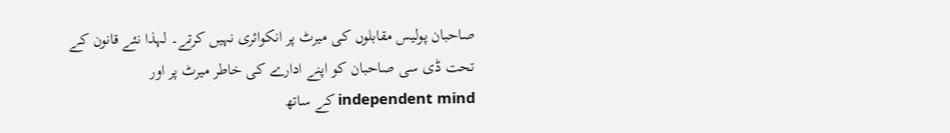صاحبان پولیس مقابلوں کی میرٹ پر انکوائری نہیں کرتے۔ لہذا نئے قانون کے تحت ڈی سی صاحبان کو اپنے ادارے کی خاطر میرٹ پر اور independent mind کے ساتھ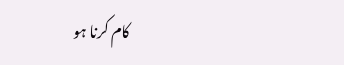کام کرنا ہو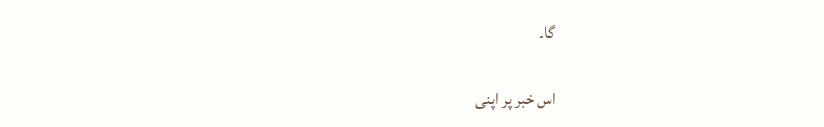گا۔

اس خبر پر اپنی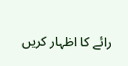رائے کا اظہار کریں